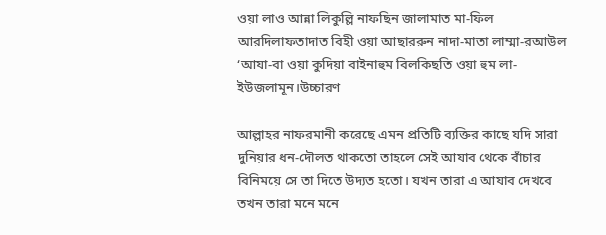ওয়া লাও আন্না লিকুল্লি নাফছিন জালামাত মা-ফিল আরদিলাফতাদাত বিহী ওয়া আছাররুন নাদা-মাতা লাম্মা-রআউল ‘আযা-বা ওয়া কুদিয়া বাইনাহুম বিলকিছতি ওয়া হুম লা-ইউজলামূন।উচ্চারণ

আল্লাহর নাফরমানী করেছে এমন প্রতিটি ব্যক্তির কাছে যদি সারা দুনিয়ার ধন-দৌলত থাকতো তাহলে সেই আযাব থেকে বাঁচার বিনিময়ে সে তা দিতে উদ্যত হতো। যখন তারা এ আযাব দেখবে তখন তারা মনে মনে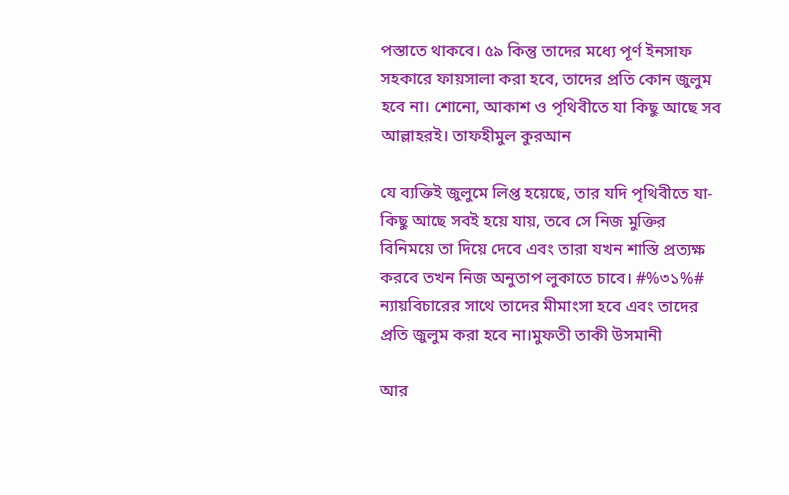পস্তাতে থাকবে। ৫৯ কিন্তু তাদের মধ্যে পূর্ণ ইনসাফ সহকারে ফায়সালা করা হবে, তাদের প্রতি কোন জুলুম হবে না। শোনো, আকাশ ও পৃথিবীতে যা কিছু আছে সব আল্লাহরই। তাফহীমুল কুরআন

যে ব্যক্তিই জুলুমে লিপ্ত হয়েছে, তার যদি পৃথিবীতে যা-কিছু আছে সবই হয়ে যায়, তবে সে নিজ মুক্তির বিনিময়ে তা দিয়ে দেবে এবং তারা যখন শাস্তি প্রত্যক্ষ করবে তখন নিজ অনুতাপ লুকাতে চাবে। #%৩১%# ন্যায়বিচারের সাথে তাদের মীমাংসা হবে এবং তাদের প্রতি জুলুম করা হবে না।মুফতী তাকী উসমানী

আর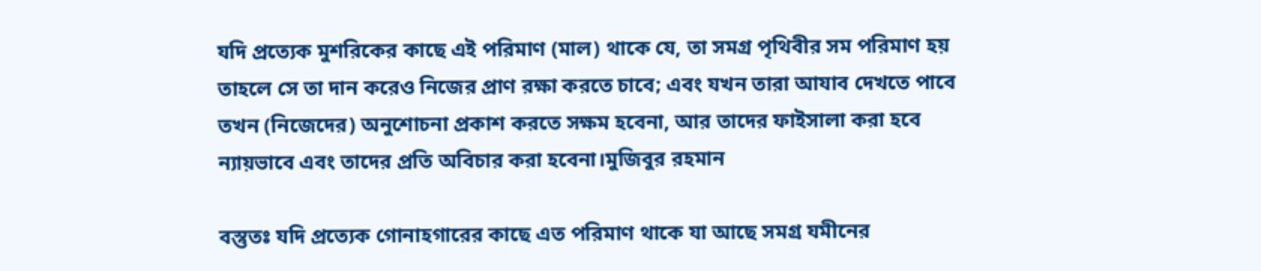যদি প্রত্যেক মুশরিকের কাছে এই পরিমাণ (মাল) থাকে যে, তা সমগ্র পৃথিবীর সম পরিমাণ হয় তাহলে সে তা দান করেও নিজের প্রাণ রক্ষা করতে চাবে; এবং যখন তারা আযাব দেখতে পাবে তখন (নিজেদের) অনুশোচনা প্রকাশ করতে সক্ষম হবেনা, আর তাদের ফাইসালা করা হবে ন্যায়ভাবে এবং তাদের প্রতি অবিচার করা হবেনা।মুজিবুর রহমান

বস্তুতঃ যদি প্রত্যেক গোনাহগারের কাছে এত পরিমাণ থাকে যা আছে সমগ্র যমীনের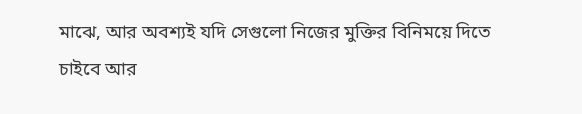মাঝে, আর অবশ্যই যদি সেগুলো নিজের মুক্তির বিনিময়ে দিতে চাইবে আর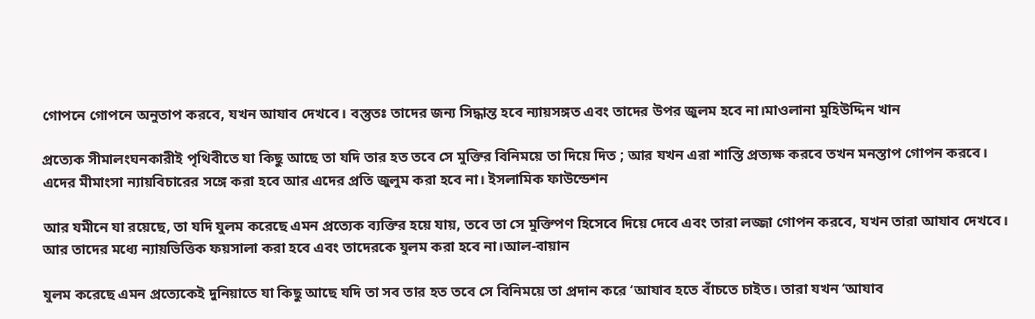গোপনে গোপনে অনুতাপ করবে, যখন আযাব দেখবে। বস্তুতঃ তাদের জন্য সিদ্ধান্ত হবে ন্যায়সঙ্গত এবং তাদের উপর জুলম হবে না।মাওলানা মুহিউদ্দিন খান

প্রত্যেক সীমালংঘনকারীই পৃথিবীতে যা কিছু আছে তা যদি তার হত তবে সে মুক্তির বিনিময়ে তা দিয়ে দিত ; আর যখন এরা শাস্তি প্রত্যক্ষ করবে তখন মনস্তাপ গোপন করবে। এদের মীমাংসা ন্যায়বিচারের সঙ্গে করা হবে আর এদের প্রতি জুলুম করা হবে না। ইসলামিক ফাউন্ডেশন

আর যমীনে যা রয়েছে, তা যদি যুলম করেছে এমন প্রত্যেক ব্যক্তির হয়ে যায়, তবে তা সে মুক্তিপণ হিসেবে দিয়ে দেবে এবং তারা লজ্জা গোপন করবে, যখন তারা আযাব দেখবে। আর তাদের মধ্যে ন্যায়ভিত্তিক ফয়সালা করা হবে এবং তাদেরকে যুলম করা হবে না।আল-বায়ান

যুলম করেছে এমন প্রত্যেকেই দুনিয়াতে যা কিছু আছে যদি তা সব তার হত তবে সে বিনিময়ে তা প্রদান করে ‘আযাব হতে বাঁচতে চাইত। তারা যখন ‘আযাব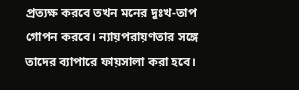প্রত্যক্ষ করবে তখন মনের দুঃখ-তাপ গোপন করবে। ন্যায়পরায়ণতার সঙ্গে তাদের ব্যাপারে ফায়সালা করা হবে।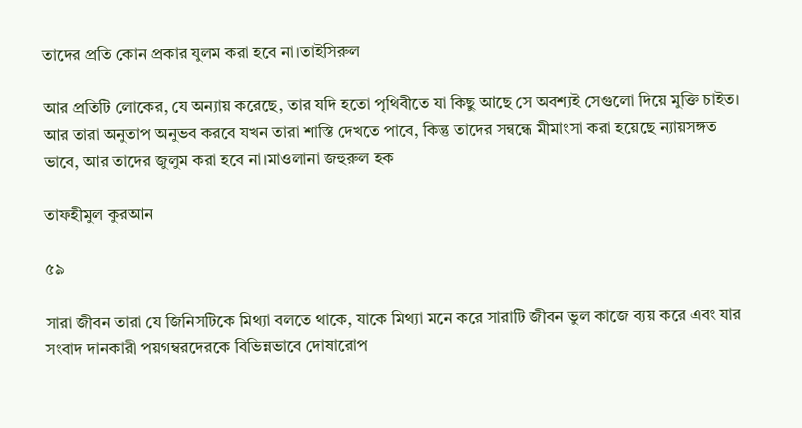তাদের প্রতি কোন প্রকার যুলম করা হবে না।তাইসিরুল

আর প্রতিটি লোকের, যে অন্যায় করেছে, তার যদি হতো পৃথিবীতে যা কিছু আছে সে অবশ্যই সেগুলো দিয়ে মুক্তি চাইত। আর তারা অনুতাপ অনুভব করবে যখন তারা শাস্তি দেখতে পাবে, কিন্তু তাদের সন্বন্ধে মীমাংসা করা হয়েছে ন্যায়সঙ্গত ভাবে, আর তাদের জুলুম করা হবে না।মাওলানা জহুরুল হক

তাফহীমুল কুরআন

৫৯

সারা জীবন তারা যে জিনিসটিকে মিথ্যা বলতে থাকে, যাকে মিথ্যা মনে করে সারাটি জীবন ভুল কাজে ব্যয় করে এবং যার সংবাদ দানকারী পয়গম্বরদেরকে বিভিন্নভাবে দোষারোপ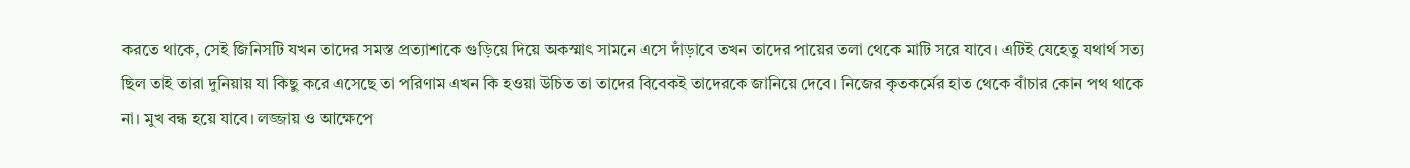করতে থাকে, সেই জিনিসটি যখন তাদের সমস্ত প্রত্যাশাকে গুড়িয়ে দিয়ে অকস্মাৎ সামনে এসে দাঁড়াবে তখন তাদের পায়ের তলা থেকে মাটি সরে যাবে। এটিই যেহেতু যথার্থ সত্য ছিল তাই তারা দুনিয়ায় যা কিছু করে এসেছে তা পরিণাম এখন কি হওয়া উচিত তা তাদের বিবেকই তাদেরকে জানিয়ে দেবে। নিজের কৃতকর্মের হাত থেকে বাঁচার কোন পথ থাকে না। মুখ বন্ধ হয়ে যাবে। লজ্জায় ও আক্ষেপে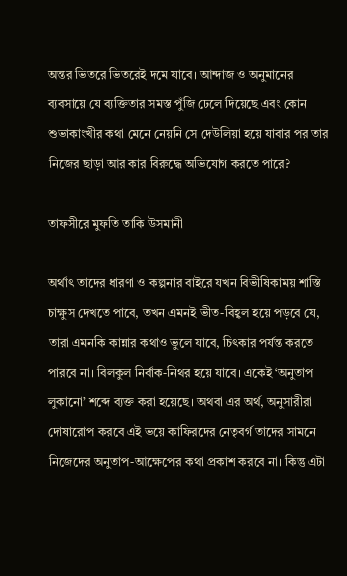অন্তর ভিতরে ভিতরেই দমে যাবে। আন্দাজ ও অনুমানের ব্যবসায়ে যে ব্যক্তিতার সমস্ত পুঁজি ঢেলে দিয়েছে এবং কোন শুভাকাংখীর কথা মেনে নেয়নি সে দেউলিয়া হয়ে যাবার পর তার নিজের ছাড়া আর কার বিরুদ্ধে অভিযোগ করতে পারে?

তাফসীরে মুফতি তাকি উসমানী

অর্থাৎ তাদের ধারণা ও কল্পনার বাইরে যখন বিভীষিকাময় শাস্তি চাক্ষুস দেখতে পাবে, তখন এমনই ভীত-বিহ্বল হয়ে পড়বে যে, তারা এমনকি কান্নার কথাও ভুলে যাবে, চিৎকার পর্যন্ত করতে পারবে না। বিলকুল নির্বাক-নিথর হয়ে যাবে। একেই ‘অনুতাপ লুকানো’ শব্দে ব্যক্ত করা হয়েছে। অথবা এর অর্থ, অনুসারীরা দোষারোপ করবে এই ভয়ে কাফিরদের নেতৃবর্গ তাদের সামনে নিজেদের অনুতাপ-আক্ষেপের কথা প্রকাশ করবে না। কিন্তু এটা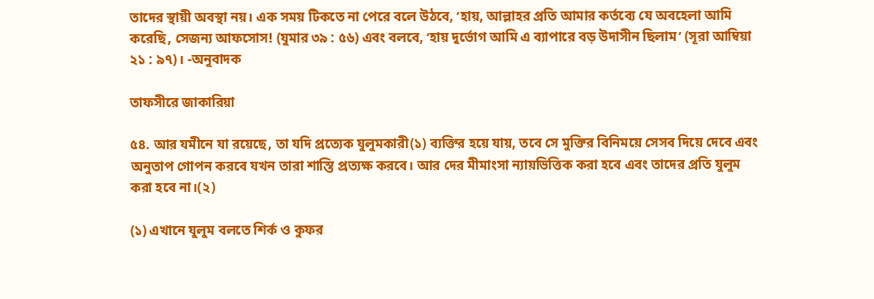তাদের স্থায়ী অবস্থা নয়। এক সময় টিকতে না পেরে বলে উঠবে, ‘হায়, আল্লাহর প্রতি আমার কর্তব্যে যে অবহেলা আমি করেছি, সেজন্য আফসোস! (যুমার ৩৯ : ৫৬) এবং বলবে, ‘হায় দুর্ভোগ আমি এ ব্যাপারে বড় উদাসীন ছিলাম’ (সূরা আম্বিয়া ২১ : ৯৭)। -অনুবাদক

তাফসীরে জাকারিয়া

৫৪. আর যমীনে যা রয়েছে, তা যদি প্রত্যেক যুলুমকারী(১) ব্যক্তির হয়ে যায়, তবে সে মুক্তির বিনিময়ে সেসব দিয়ে দেবে এবং অনুতাপ গোপন করবে যখন তারা শাস্তি প্রত্যক্ষ করবে। আর দের মীমাংসা ন্যায়ভিত্তিক করা হবে এবং তাদের প্রতি যুলুম করা হবে না।(২)

(১) এখানে যুলুম বলতে শির্ক ও কুফর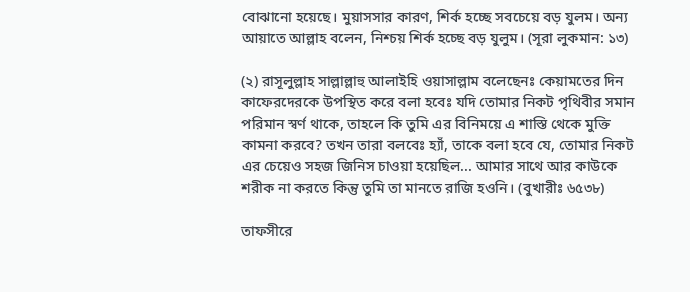বোঝানো হয়েছে। মুয়াসসার কারণ, শির্ক হচ্ছে সবচেয়ে বড় যুলম। অন্য আয়াতে আল্লাহ বলেন, নিশ্চয় শির্ক হচ্ছে বড় যুলুম। (সূরা লুকমান: ১৩)

(২) রাসূলুল্লাহ সাল্লাল্লাহু আলাইহি ওয়াসাল্লাম বলেছেনঃ কেয়ামতের দিন কাফেরদেরকে উপস্থিত করে বলা হবেঃ যদি তোমার নিকট পৃথিবীর সমান পরিমান স্বর্ণ থাকে, তাহলে কি তুমি এর বিনিময়ে এ শাস্তি থেকে মুক্তি কামনা করবে? তখন তারা বলবেঃ হ্যাঁ, তাকে বলা হবে যে, তোমার নিকট এর চেয়েও সহজ জিনিস চাওয়া হয়েছিল... আমার সাথে আর কাউকে শরীক না করতে কিন্তু তুমি তা মানতে রাজি হওনি। (বুখারীঃ ৬৫৩৮)

তাফসীরে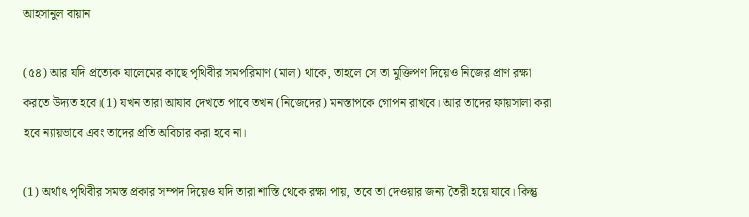আহসানুল বায়ান

(৫৪) আর যদি প্রত্যেক যালেমের কাছে পৃথিবীর সমপরিমাণ (মাল) থাকে, তাহলে সে তা মুক্তিপণ দিয়েও নিজের প্রাণ রক্ষা করতে উদ্যত হবে।(1) যখন তারা আযাব দেখতে পাবে তখন (নিজেদের) মনস্তাপকে গোপন রাখবে। আর তাদের ফায়সালা করা হবে ন্যায়ভাবে এবং তাদের প্রতি অবিচার করা হবে না।

(1) অর্থাৎ পৃথিবীর সমস্ত প্রকার সম্পদ দিয়েও যদি তারা শাস্তি থেকে রক্ষা পায়, তবে তা দেওয়ার জন্য তৈরী হয়ে যাবে। কিন্তু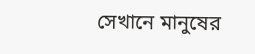সেখানে মানুষের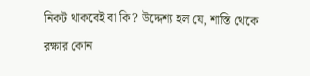নিকট থাকবেই বা কি? উদ্দেশ্য হল যে, শাস্তি থেকে রক্ষার কোন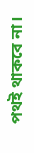পথই থাকবে না।